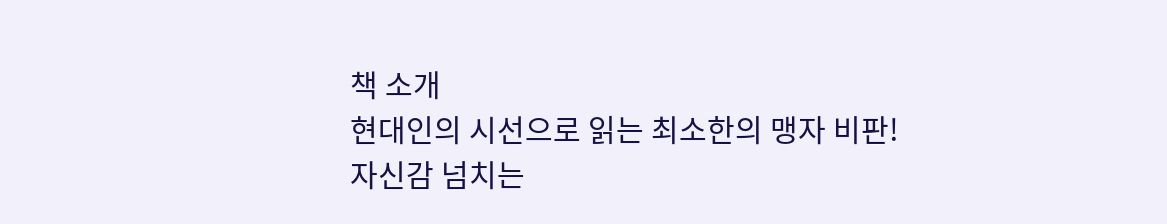책 소개
현대인의 시선으로 읽는 최소한의 맹자 비판!
자신감 넘치는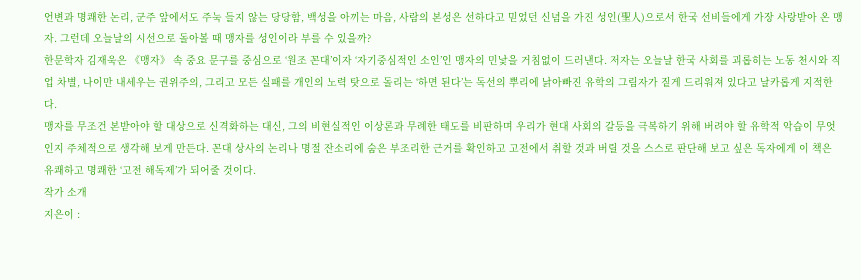언변과 명쾌한 논리, 군주 앞에서도 주눅 들지 않는 당당함, 백성을 아끼는 마음, 사람의 본성은 선하다고 믿었던 신념을 가진 성인(聖人)으로서 한국 선비들에게 가장 사랑받아 온 맹자. 그런데 오늘날의 시선으로 돌아볼 때 맹자를 성인이라 부를 수 있을까?
한문학자 김재욱은 《맹자》 속 중요 문구를 중심으로 ‘원조 꼰대’이자 ‘자기중심적인 소인’인 맹자의 민낯을 거침없이 드러낸다. 저자는 오늘날 한국 사회를 괴롭히는 노동 천시와 직업 차별, 나이만 내세우는 권위주의, 그리고 모든 실패를 개인의 노력 탓으로 돌리는 ‘하면 된다’는 독선의 뿌리에 낡아빠진 유학의 그림자가 짙게 드리워져 있다고 날카롭게 지적한다.
맹자를 무조건 본받아야 할 대상으로 신격화하는 대신, 그의 비현실적인 이상론과 무례한 태도를 비판하며 우리가 현대 사회의 갈등을 극복하기 위해 버려야 할 유학적 악습이 무엇인지 주체적으로 생각해 보게 만든다. 꼰대 상사의 논리나 명절 잔소리에 숨은 부조리한 근거를 확인하고 고전에서 취할 것과 버릴 것을 스스로 판단해 보고 싶은 독자에게 이 책은 유쾌하고 명쾌한 ‘고전 해독제’가 되어줄 것이다.
작가 소개
지은이 :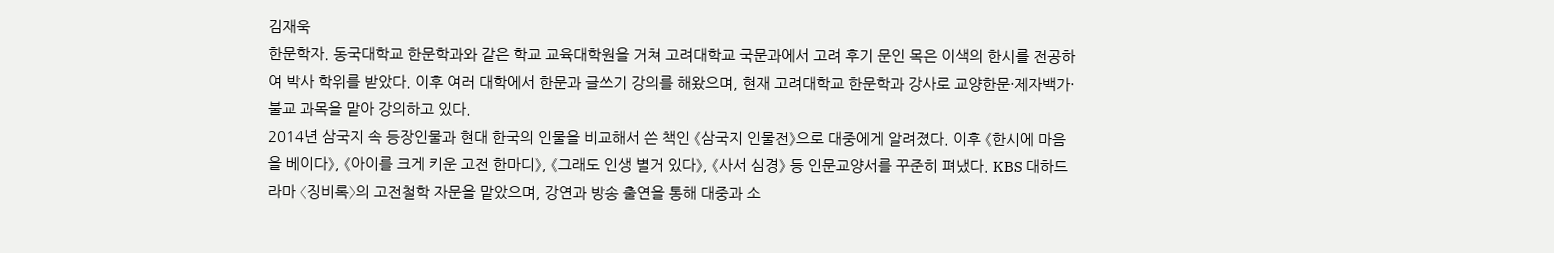김재욱
한문학자. 동국대학교 한문학과와 같은 학교 교육대학원을 거쳐 고려대학교 국문과에서 고려 후기 문인 목은 이색의 한시를 전공하여 박사 학위를 받았다. 이후 여러 대학에서 한문과 글쓰기 강의를 해왔으며, 현재 고려대학교 한문학과 강사로 교양한문·제자백가·불교 과목을 맡아 강의하고 있다.
2014년 삼국지 속 등장인물과 현대 한국의 인물을 비교해서 쓴 책인 《삼국지 인물전》으로 대중에게 알려졌다. 이후 《한시에 마음을 베이다》, 《아이를 크게 키운 고전 한마디》, 《그래도 인생 별거 있다》, 《사서 심경》 등 인문교양서를 꾸준히 펴냈다. KBS 대하드라마 〈징비록〉의 고전철학 자문을 맡았으며, 강연과 방송 출연을 통해 대중과 소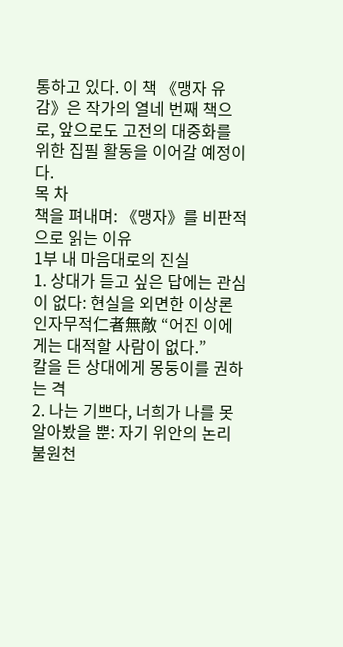통하고 있다. 이 책 《맹자 유감》은 작가의 열네 번째 책으로, 앞으로도 고전의 대중화를 위한 집필 활동을 이어갈 예정이다.
목 차
책을 펴내며: 《맹자》를 비판적으로 읽는 이유
1부 내 마음대로의 진실
1. 상대가 듣고 싶은 답에는 관심이 없다: 현실을 외면한 이상론
인자무적仁者無敵 “어진 이에게는 대적할 사람이 없다.”
칼을 든 상대에게 몽둥이를 권하는 격
2. 나는 기쁘다, 너희가 나를 못 알아봤을 뿐: 자기 위안의 논리
불원천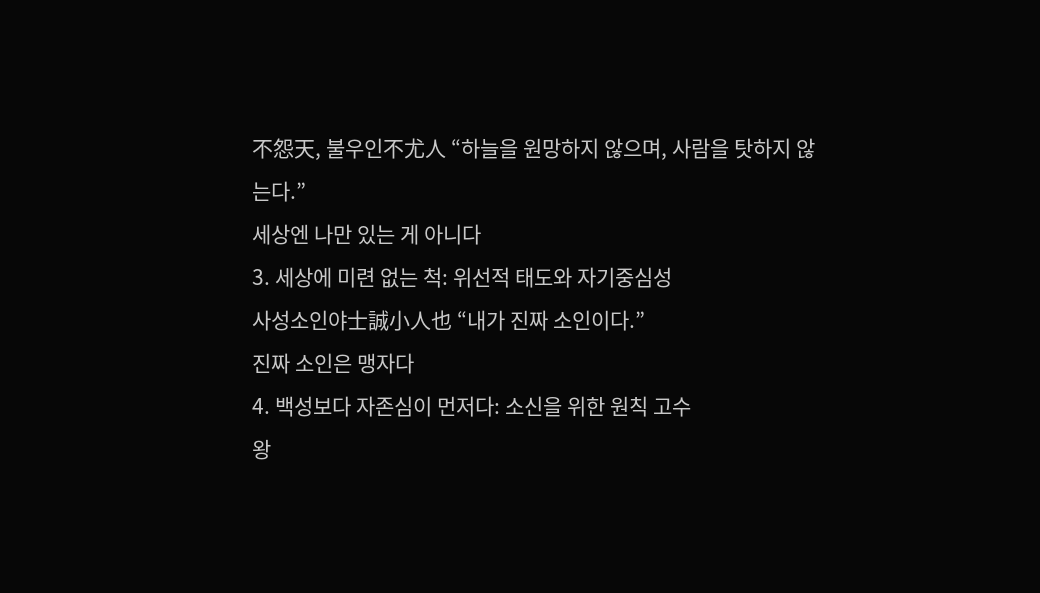不怨天, 불우인不尤人 “하늘을 원망하지 않으며, 사람을 탓하지 않는다.”
세상엔 나만 있는 게 아니다
3. 세상에 미련 없는 척: 위선적 태도와 자기중심성
사성소인야士誠小人也 “내가 진짜 소인이다.”
진짜 소인은 맹자다
4. 백성보다 자존심이 먼저다: 소신을 위한 원칙 고수
왕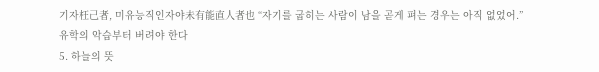기자枉己者, 미유능직인자야未有能直人者也 “자기를 굽히는 사람이 남을 곧게 펴는 경우는 아직 없었어.”
유학의 악습부터 버려야 한다
5. 하늘의 뜻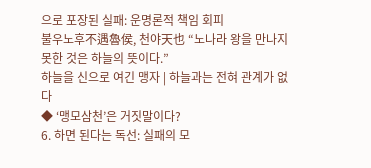으로 포장된 실패: 운명론적 책임 회피
불우노후不遇魯侯, 천야天也 “노나라 왕을 만나지 못한 것은 하늘의 뜻이다.”
하늘을 신으로 여긴 맹자 | 하늘과는 전혀 관계가 없다
◆ ‘맹모삼천’은 거짓말이다?
6. 하면 된다는 독선: 실패의 모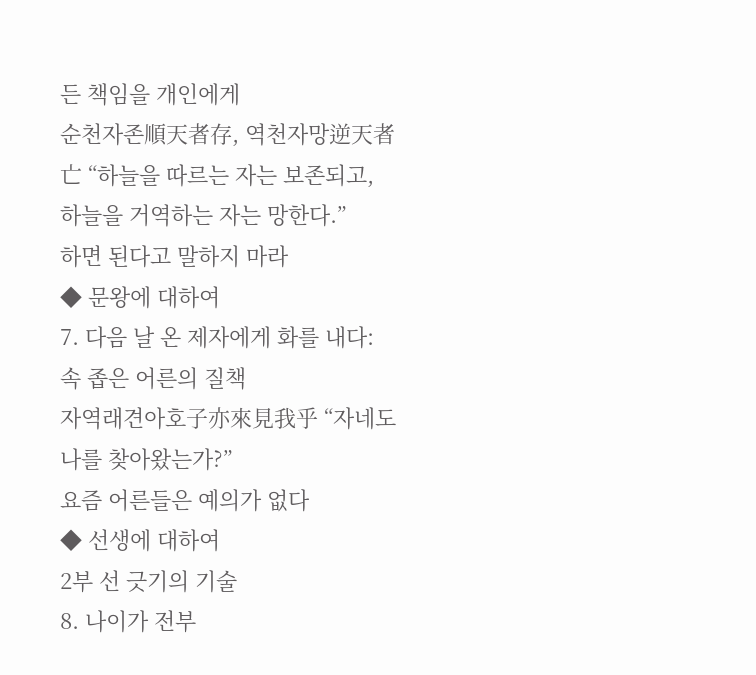든 책임을 개인에게
순천자존順天者存, 역천자망逆天者亡 “하늘을 따르는 자는 보존되고, 하늘을 거역하는 자는 망한다.”
하면 된다고 말하지 마라
◆ 문왕에 대하여
7. 다음 날 온 제자에게 화를 내다: 속 좁은 어른의 질책
자역래견아호子亦來見我乎 “자네도 나를 찾아왔는가?”
요즘 어른들은 예의가 없다
◆ 선생에 대하여
2부 선 긋기의 기술
8. 나이가 전부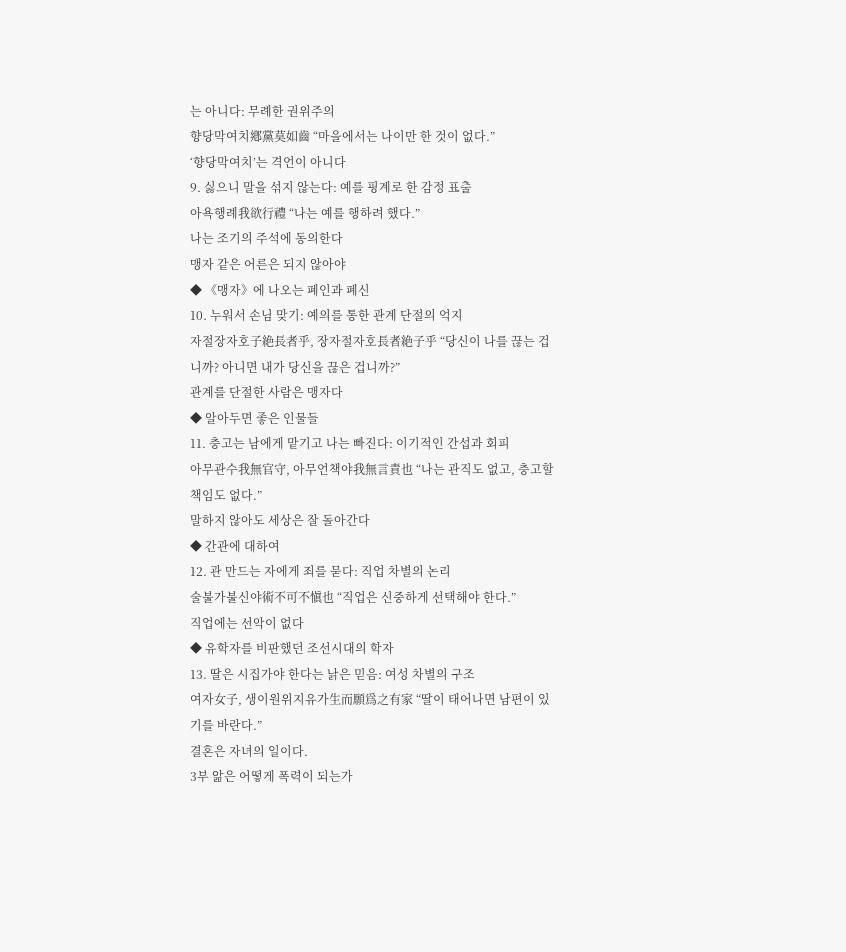는 아니다: 무례한 권위주의
향당막여치鄕黨莫如齒 “마을에서는 나이만 한 것이 없다.”
‘향당막여치’는 격언이 아니다
9. 싫으니 말을 섞지 않는다: 예를 핑계로 한 감정 표출
아욕행례我欲行禮 “나는 예를 행하려 했다.”
나는 조기의 주석에 동의한다
맹자 같은 어른은 되지 않아야
◆ 《맹자》에 나오는 폐인과 폐신
10. 누워서 손님 맞기: 예의를 통한 관계 단절의 억지
자절장자호子絶長者乎, 장자절자호長者絶子乎 “당신이 나를 끊는 겁니까? 아니면 내가 당신을 끊은 겁니까?”
관계를 단절한 사람은 맹자다
◆ 알아두면 좋은 인물들
11. 충고는 남에게 맡기고 나는 빠진다: 이기적인 간섭과 회피
아무관수我無官守, 아무언책야我無言責也 “나는 관직도 없고, 충고할 책임도 없다.”
말하지 않아도 세상은 잘 돌아간다
◆ 간관에 대하여
12. 관 만드는 자에게 죄를 묻다: 직업 차별의 논리
술불가불신야術不可不愼也 “직업은 신중하게 선택해야 한다.”
직업에는 선악이 없다
◆ 유학자를 비판했던 조선시대의 학자
13. 딸은 시집가야 한다는 낡은 믿음: 여성 차별의 구조
여자女子, 생이원위지유가生而願爲之有家 “딸이 태어나면 남편이 있기를 바란다.”
결혼은 자녀의 일이다.
3부 앎은 어떻게 폭력이 되는가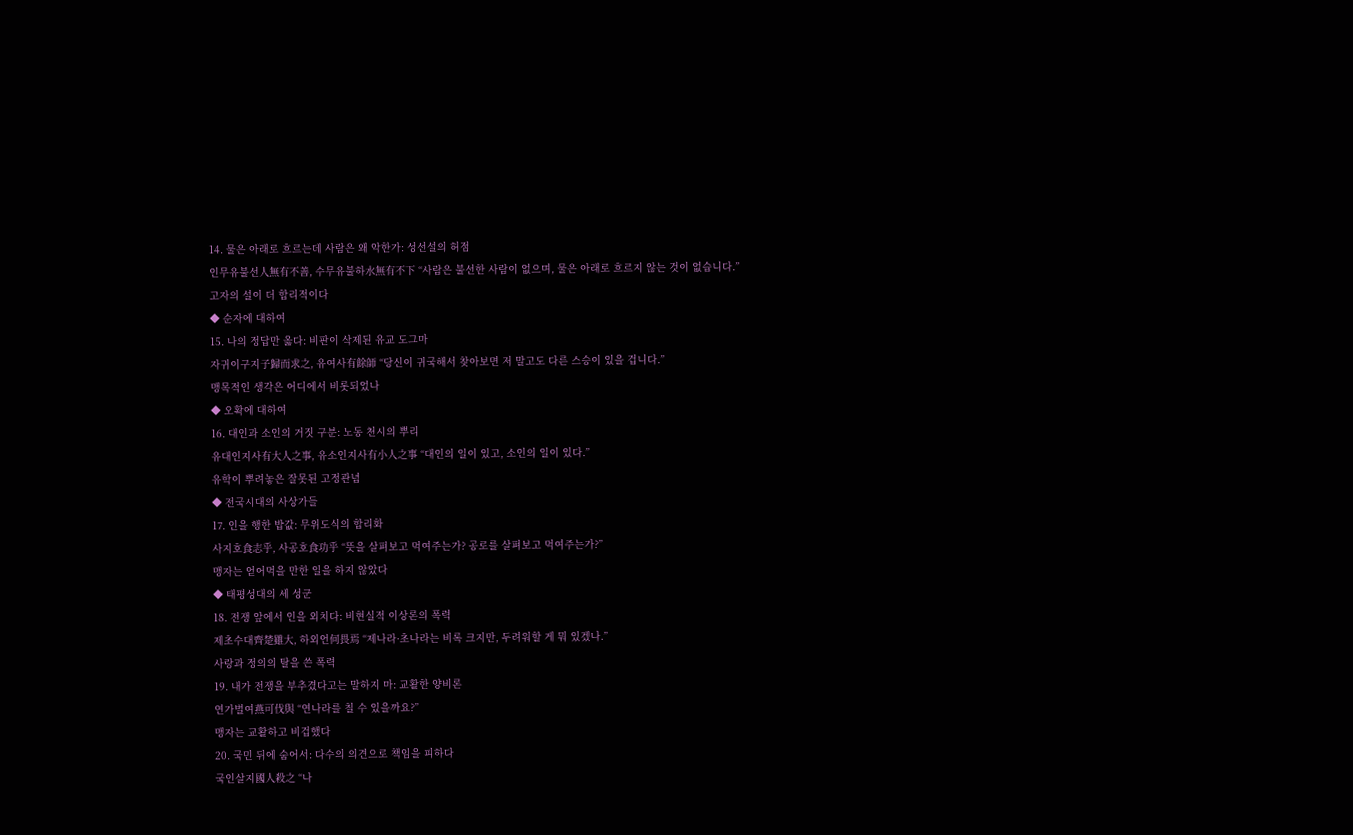14. 물은 아래로 흐르는데 사람은 왜 악한가: 성선설의 허점
인무유불선人無有不善, 수무유불하水無有不下 “사람은 불선한 사람이 없으며, 물은 아래로 흐르지 않는 것이 없습니다.”
고자의 설이 더 합리적이다
◆ 순자에 대하여
15. 나의 정답만 옳다: 비판이 삭제된 유교 도그마
자귀이구지子歸而求之, 유여사有餘師 “당신이 귀국해서 찾아보면 저 말고도 다른 스승이 있을 겁니다.”
맹목적인 생각은 어디에서 비롯되었나
◆ 오확에 대하여
16. 대인과 소인의 거짓 구분: 노동 천시의 뿌리
유대인지사有大人之事, 유소인지사有小人之事 “대인의 일이 있고, 소인의 일이 있다.”
유학이 뿌려놓은 잘못된 고정관념
◆ 전국시대의 사상가들
17. 인을 행한 밥값: 무위도식의 합리화
사지호食志乎, 사공호食功乎 “뜻을 살펴보고 먹여주는가? 공로를 살펴보고 먹여주는가?”
맹자는 얻어먹을 만한 일을 하지 않았다
◆ 태평성대의 세 성군
18. 전쟁 앞에서 인을 외치다: 비현실적 이상론의 폭력
제초수대齊楚雖大, 하외언何畏焉 “제나라·초나라는 비록 크지만, 두려워할 게 뭐 있겠나.”
사랑과 정의의 탈을 쓴 폭력
19. 내가 전쟁을 부추겼다고는 말하지 마: 교활한 양비론
연가벌여燕可伐與 “연나라를 칠 수 있을까요?”
맹자는 교활하고 비겁했다
20. 국민 뒤에 숨어서: 다수의 의견으로 책임을 피하다
국인살지國人殺之 “나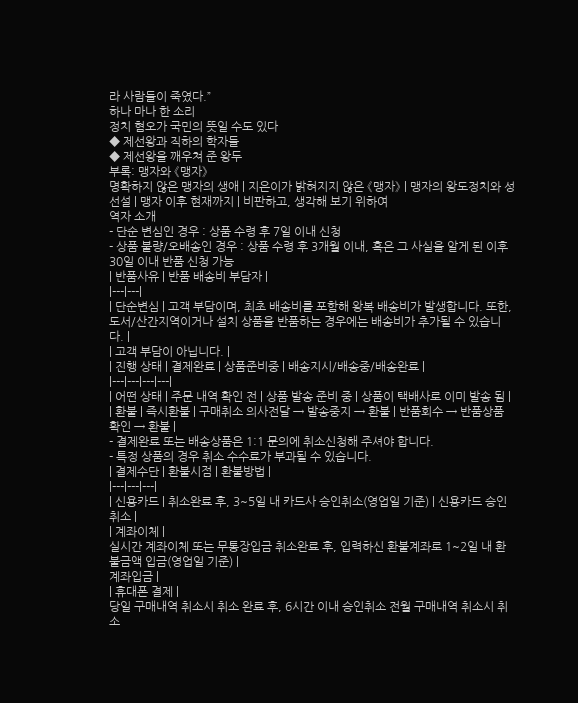라 사람들이 죽였다.”
하나 마나 한 소리
정치 혐오가 국민의 뜻일 수도 있다
◆ 제선왕과 직하의 학자들
◆ 제선왕을 깨우쳐 준 왕두
부록: 맹자와 《맹자》
명확하지 않은 맹자의 생애 | 지은이가 밝혀지지 않은 《맹자》 | 맹자의 왕도정치와 성선설 | 맹자 이후 현재까지 | 비판하고, 생각해 보기 위하여
역자 소개
- 단순 변심인 경우 : 상품 수령 후 7일 이내 신청
- 상품 불량/오배송인 경우 : 상품 수령 후 3개월 이내, 혹은 그 사실을 알게 된 이후 30일 이내 반품 신청 가능
| 반품사유 | 반품 배송비 부담자 |
|---|---|
| 단순변심 | 고객 부담이며, 최초 배송비를 포함해 왕복 배송비가 발생합니다. 또한, 도서/산간지역이거나 설치 상품을 반품하는 경우에는 배송비가 추가될 수 있습니다. |
| 고객 부담이 아닙니다. |
| 진행 상태 | 결제완료 | 상품준비중 | 배송지시/배송중/배송완료 |
|---|---|---|---|
| 어떤 상태 | 주문 내역 확인 전 | 상품 발송 준비 중 | 상품이 택배사로 이미 발송 됨 |
| 환불 | 즉시환불 | 구매취소 의사전달 → 발송중지 → 환불 | 반품회수 → 반품상품 확인 → 환불 |
- 결제완료 또는 배송상품은 1:1 문의에 취소신청해 주셔야 합니다.
- 특정 상품의 경우 취소 수수료가 부과될 수 있습니다.
| 결제수단 | 환불시점 | 환불방법 |
|---|---|---|
| 신용카드 | 취소완료 후, 3~5일 내 카드사 승인취소(영업일 기준) | 신용카드 승인취소 |
| 계좌이체 |
실시간 계좌이체 또는 무통장입금 취소완료 후, 입력하신 환불계좌로 1~2일 내 환불금액 입금(영업일 기준) |
계좌입금 |
| 휴대폰 결제 |
당일 구매내역 취소시 취소 완료 후, 6시간 이내 승인취소 전월 구매내역 취소시 취소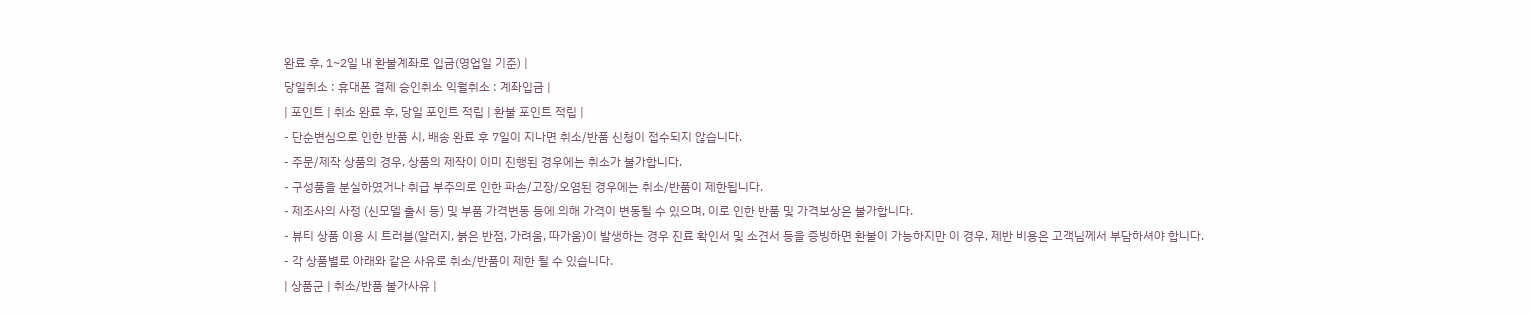완료 후, 1~2일 내 환불계좌로 입금(영업일 기준) |
당일취소 : 휴대폰 결제 승인취소 익월취소 : 계좌입금 |
| 포인트 | 취소 완료 후, 당일 포인트 적립 | 환불 포인트 적립 |
- 단순변심으로 인한 반품 시, 배송 완료 후 7일이 지나면 취소/반품 신청이 접수되지 않습니다.
- 주문/제작 상품의 경우, 상품의 제작이 이미 진행된 경우에는 취소가 불가합니다.
- 구성품을 분실하였거나 취급 부주의로 인한 파손/고장/오염된 경우에는 취소/반품이 제한됩니다.
- 제조사의 사정 (신모델 출시 등) 및 부품 가격변동 등에 의해 가격이 변동될 수 있으며, 이로 인한 반품 및 가격보상은 불가합니다.
- 뷰티 상품 이용 시 트러블(알러지, 붉은 반점, 가려움, 따가움)이 발생하는 경우 진료 확인서 및 소견서 등을 증빙하면 환불이 가능하지만 이 경우, 제반 비용은 고객님께서 부담하셔야 합니다.
- 각 상품별로 아래와 같은 사유로 취소/반품이 제한 될 수 있습니다.
| 상품군 | 취소/반품 불가사유 |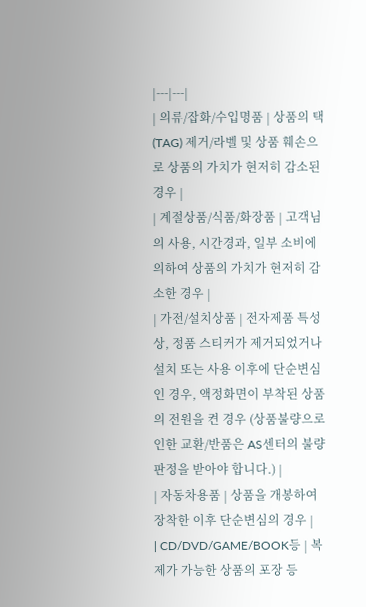|---|---|
| 의류/잡화/수입명품 | 상품의 택(TAG) 제거/라벨 및 상품 훼손으로 상품의 가치가 현저히 감소된 경우 |
| 계절상품/식품/화장품 | 고객님의 사용, 시간경과, 일부 소비에 의하여 상품의 가치가 현저히 감소한 경우 |
| 가전/설치상품 | 전자제품 특성 상, 정품 스티커가 제거되었거나 설치 또는 사용 이후에 단순변심인 경우, 액정화면이 부착된 상품의 전원을 켠 경우 (상품불량으로 인한 교환/반품은 AS센터의 불량 판정을 받아야 합니다.) |
| 자동차용품 | 상품을 개봉하여 장착한 이후 단순변심의 경우 |
| CD/DVD/GAME/BOOK등 | 복제가 가능한 상품의 포장 등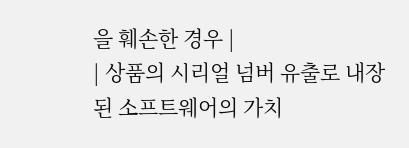을 훼손한 경우 |
| 상품의 시리얼 넘버 유출로 내장된 소프트웨어의 가치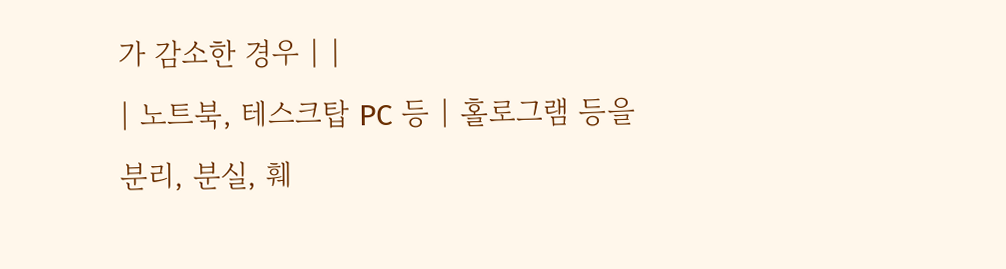가 감소한 경우 | |
| 노트북, 테스크탑 PC 등 | 홀로그램 등을 분리, 분실, 훼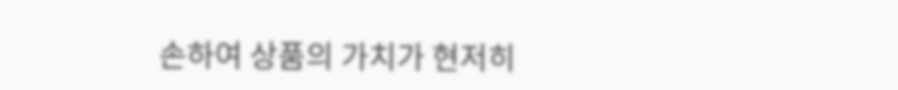손하여 상품의 가치가 현저히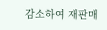감소하여 재판매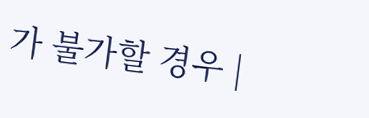가 불가할 경우 |